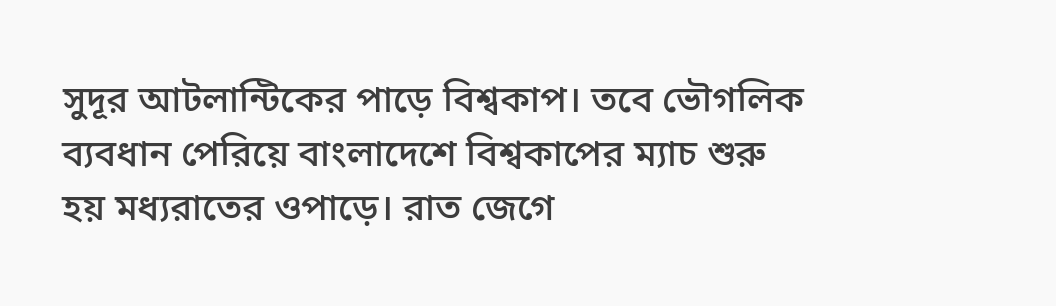সুদূর আটলান্টিকের পাড়ে বিশ্বকাপ। তবে ভৌগলিক ব্যবধান পেরিয়ে বাংলাদেশে বিশ্বকাপের ম্যাচ শুরু হয় মধ্যরাতের ওপাড়ে। রাত জেগে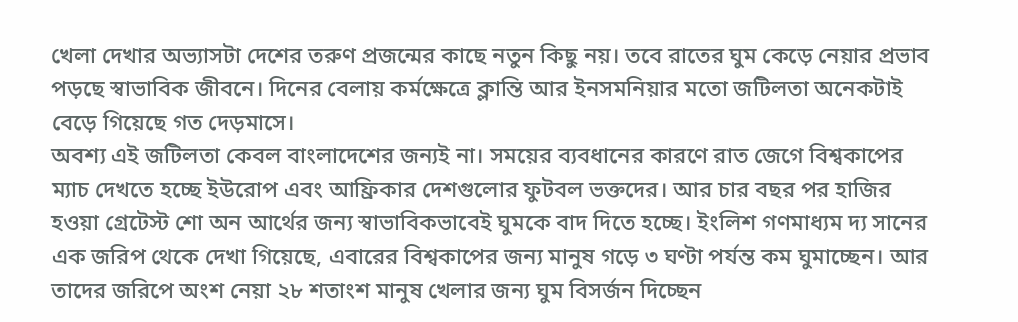খেলা দেখার অভ্যাসটা দেশের তরুণ প্রজন্মের কাছে নতুন কিছু নয়। তবে রাতের ঘুম কেড়ে নেয়ার প্রভাব পড়ছে স্বাভাবিক জীবনে। দিনের বেলায় কর্মক্ষেত্রে ক্লান্তি আর ইনসমনিয়ার মতো জটিলতা অনেকটাই বেড়ে গিয়েছে গত দেড়মাসে।
অবশ্য এই জটিলতা কেবল বাংলাদেশের জন্যই না। সময়ের ব্যবধানের কারণে রাত জেগে বিশ্বকাপের ম্যাচ দেখতে হচ্ছে ইউরোপ এবং আফ্রিকার দেশগুলোর ফুটবল ভক্তদের। আর চার বছর পর হাজির হওয়া গ্রেটেস্ট শো অন আর্থের জন্য স্বাভাবিকভাবেই ঘুমকে বাদ দিতে হচ্ছে। ইংলিশ গণমাধ্যম দ্য সানের এক জরিপ থেকে দেখা গিয়েছে, এবারের বিশ্বকাপের জন্য মানুষ গড়ে ৩ ঘণ্টা পর্যন্ত কম ঘুমাচ্ছেন। আর তাদের জরিপে অংশ নেয়া ২৮ শতাংশ মানুষ খেলার জন্য ঘুম বিসর্জন দিচ্ছেন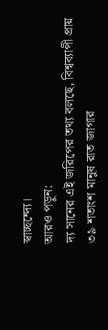স্বাচ্ছন্দ্যে।
আরও পড়ুন:
দ্য সানের এই জরিপের তথ্য বলছে, বিশ্বব্যাপী প্রায় ৩৯ শতাংশ মানুষ রাত জাগার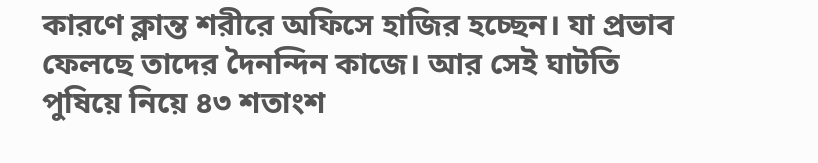কারণে ক্লান্ত শরীরে অফিসে হাজির হচ্ছেন। যা প্রভাব ফেলছে তাদের দৈনন্দিন কাজে। আর সেই ঘাটতি পুষিয়ে নিয়ে ৪৩ শতাংশ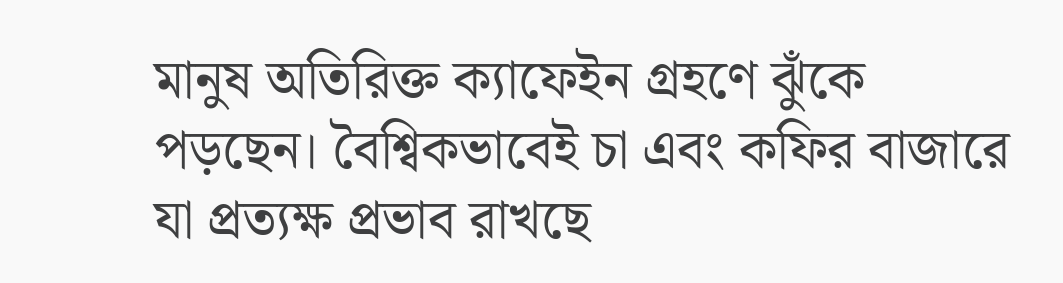মানুষ অতিরিক্ত ক্যাফেইন গ্রহণে ঝুঁকে পড়ছেন। বৈশ্বিকভাবেই চা এবং কফির বাজারে যা প্রত্যক্ষ প্রভাব রাখছে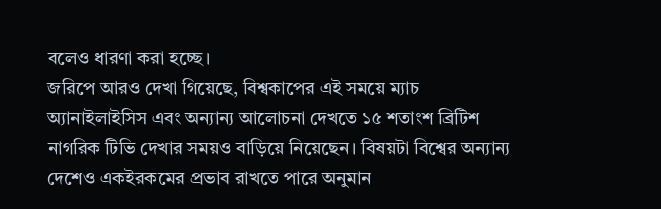বলেও ধারণা করা হচ্ছে।
জরিপে আরও দেখা গিয়েছে, বিশ্বকাপের এই সময়ে ম্যাচ অ্যানাইলাইসিস এবং অন্যান্য আলোচনা দেখতে ১৫ শতাংশ ব্রিটিশ নাগরিক টিভি দেখার সময়ও বাড়িয়ে নিয়েছেন। বিষয়টা বিশ্বের অন্যান্য দেশেও একইরকমের প্রভাব রাখতে পারে অনুমান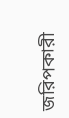জরিপকারী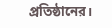প্রতিষ্ঠানের।